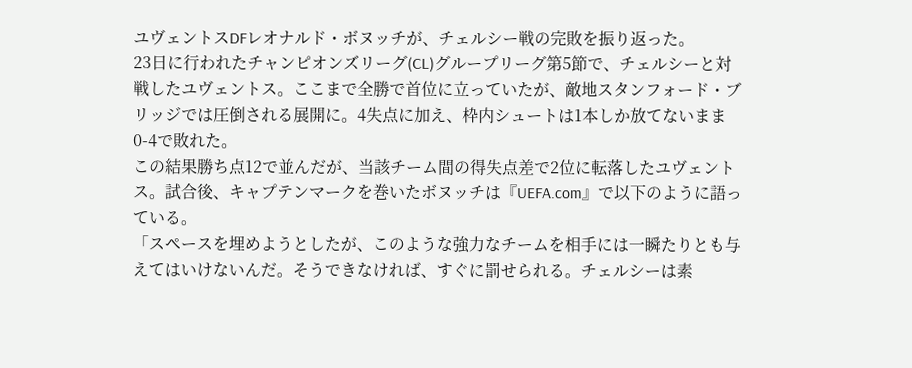ユヴェントスDFレオナルド・ボヌッチが、チェルシー戦の完敗を振り返った。
23日に行われたチャンピオンズリーグ(CL)グループリーグ第5節で、チェルシーと対戦したユヴェントス。ここまで全勝で首位に立っていたが、敵地スタンフォード・ブリッジでは圧倒される展開に。4失点に加え、枠内シュートは1本しか放てないまま0-4で敗れた。
この結果勝ち点12で並んだが、当該チーム間の得失点差で2位に転落したユヴェントス。試合後、キャプテンマークを巻いたボヌッチは『UEFA.com』で以下のように語っている。
「スペースを埋めようとしたが、このような強力なチームを相手には一瞬たりとも与えてはいけないんだ。そうできなければ、すぐに罰せられる。チェルシーは素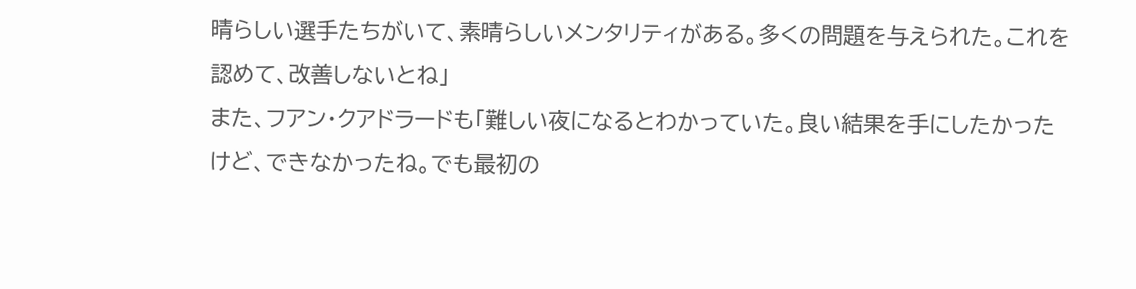晴らしい選手たちがいて、素晴らしいメンタリティがある。多くの問題を与えられた。これを認めて、改善しないとね」
また、フアン・クアドラードも「難しい夜になるとわかっていた。良い結果を手にしたかったけど、できなかったね。でも最初の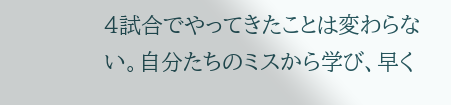4試合でやってきたことは変わらない。自分たちのミスから学び、早く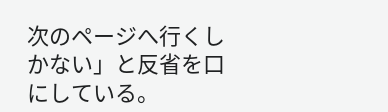次のページへ行くしかない」と反省を口にしている。